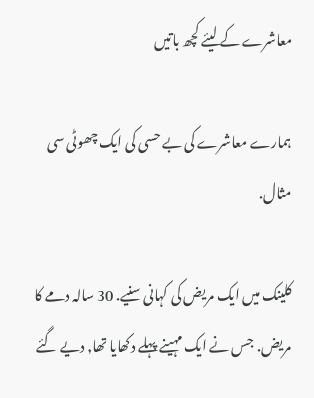معاشرے کے لیئے کچھ باتیں

ہمارے معاشرے کی بے حسی کی ایک چھوٹی سی مثال.

کلینک میں ایک مریض کی کہانی سنیے. 30 سالہ دمے کا مریض. جس نے ایک مہینے پہلے دکھایا تھا, دیے گئے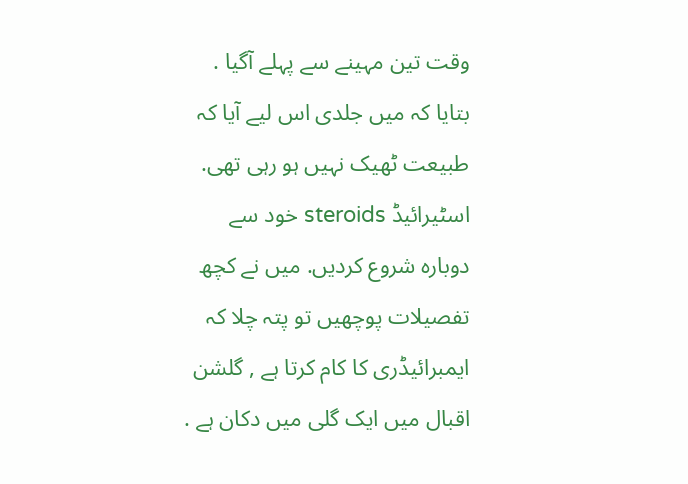وقت تین مہینے سے پہلے آگیا . بتایا کہ میں جلدی اس لیے آیا کہ طبیعت ٹھیک نہیں ہو رہی تھی. اسٹیرائیڈ steroids خود سے دوبارہ شروع کردیں. میں نے کچھ تفصیلات پوچھیں تو پتہ چلا کہ ایمبرائیڈری کا کام کرتا ہے , گلشن اقبال میں ایک گلی میں دکان ہے .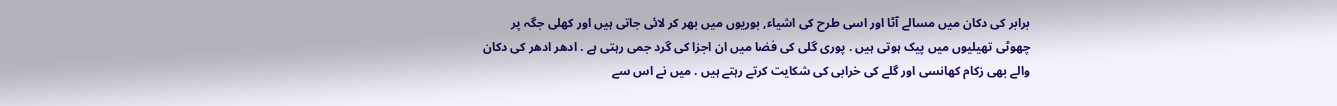برابر کی دکان میں مسالے آٹا اور اسی طرح کی اشیاء, بوریوں میں بھر کر لائی جاتی ہیں اور کھلی جگہ پر چھوٹی تھیلیوں میں پیک ہوتی ہیں . پوری گلی کی فضا میں ان اجزا کی گرد جمی رہتی ہے . ادھر ادھر کی دکان والے بھی زکام کھانسی اور گلے کی خرابی کی شکایت کرتے رہتے ہیں . میں نے اس سے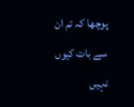پوچھا کہ تم ان سے بات کیوں نہیں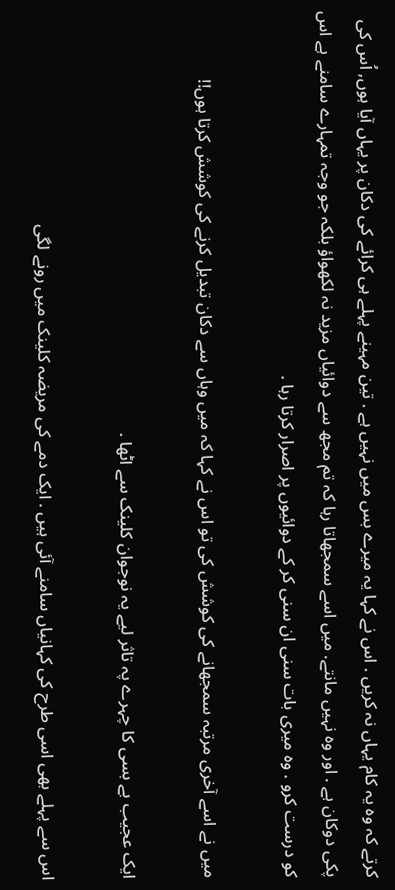کرتے کہ وہ یہ کام یہاں نہ کریں . اس نے کہا یہ میرے بس میں نہیں ہے . تین مہینے پہلے ہی کرائے کی دکان پر یہاں آیا ہوں, اُس کی پکی دوکان ہے . اور وہ نہیں مانتے. میں اسے سمجھاتا رہا کہ تم مجھ سے دوائیاں مزید نہ لکھواؤ بلکہ جو وجہ تمہارے سامنے ہے اس کو درست کرو . وہ میری بات سنی ان سنی کر کے دوائیوں پر اصرار کرتا رہا .

میں نے اسے آخری مرتبہ سمجھانے کی کوشش کی تو اس نے کہا کہ میں وہاں سے دکان تبدیل کرنے کی کوشش کرتا ہوں!!

ایک عجیب بے بسی کا چہرے پہ تاثر لیے یہ نوجوان کلینک سے اٹھا .

اس سے پہلے بھی اسی طرح کی کہانیاں سامنے آئی ہیں . ایک دمے کی مریضہ کلینک میں رونے لگی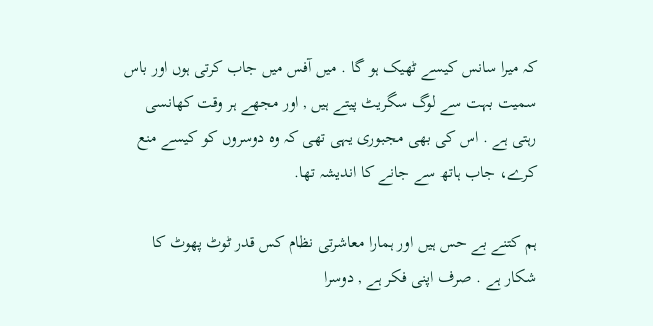کہ میرا سانس کیسے ٹھیک ہو گا . میں آفس میں جاب کرتی ہوں اور باس سمیت بہت سے لوگ سگریٹ پیتے ہیں , اور مجھے ہر وقت کھانسی رہتی ہے . اس کی بھی مجبوری یہی تھی کہ وہ دوسروں کو کیسے منع کرے، جاب ہاتھ سے جانے کا اندیشہ تھا.

ہم کتنے بے حس ہیں اور ہمارا معاشرتی نظام کس قدر ٹوٹ پھوٹ کا شکار ہے . صرف اپنی فکر ہے , دوسرا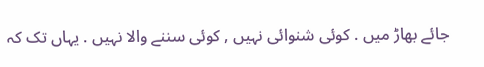جائے بھاڑ میں . کوئی شنوائی نہیں , کوئی سننے والا نہیں . یہاں تک کہ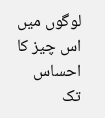لوگوں میں اس چیز کا احساس تک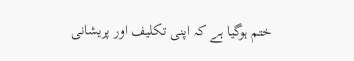ختم ہوگیا ہے کہ اپنی تکلیف اور پریشانی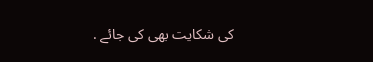کی شکایت بھی کی جائے .